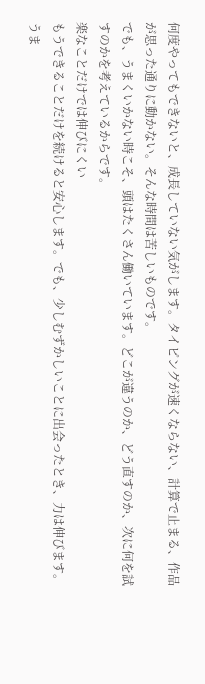何度やってもできないと、成長していない気がします。タイピングが速くならない、計算で止まる、作品が思った通りに動かない。そんな時間は苦しいものです。
でも、うまくいかない時こそ、頭はたくさん働いています。どこが違うのか、どう直すのか、次に何を試すのかを考えているからです。
楽なことだけでは伸びにくい
もうできることだけを続けると安心します。でも、少しむずかしいことに出会ったとき、力は伸びます。うま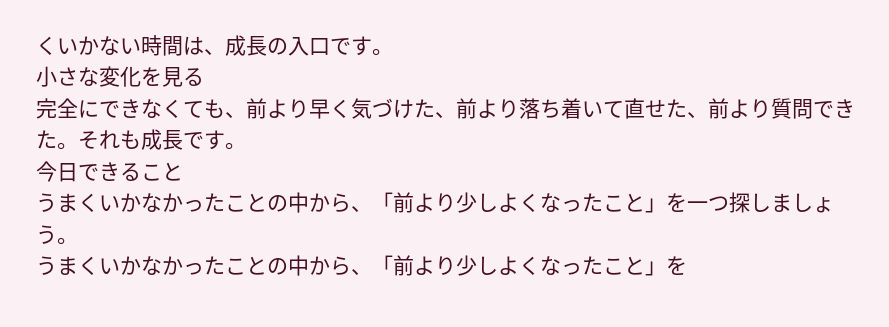くいかない時間は、成長の入口です。
小さな変化を見る
完全にできなくても、前より早く気づけた、前より落ち着いて直せた、前より質問できた。それも成長です。
今日できること
うまくいかなかったことの中から、「前より少しよくなったこと」を一つ探しましょう。
うまくいかなかったことの中から、「前より少しよくなったこと」を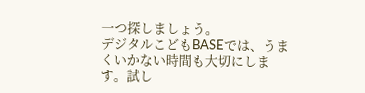一つ探しましょう。
デジタルこどもBASEでは、うまくいかない時間も大切にします。試し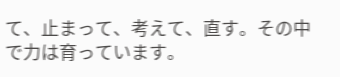て、止まって、考えて、直す。その中で力は育っています。